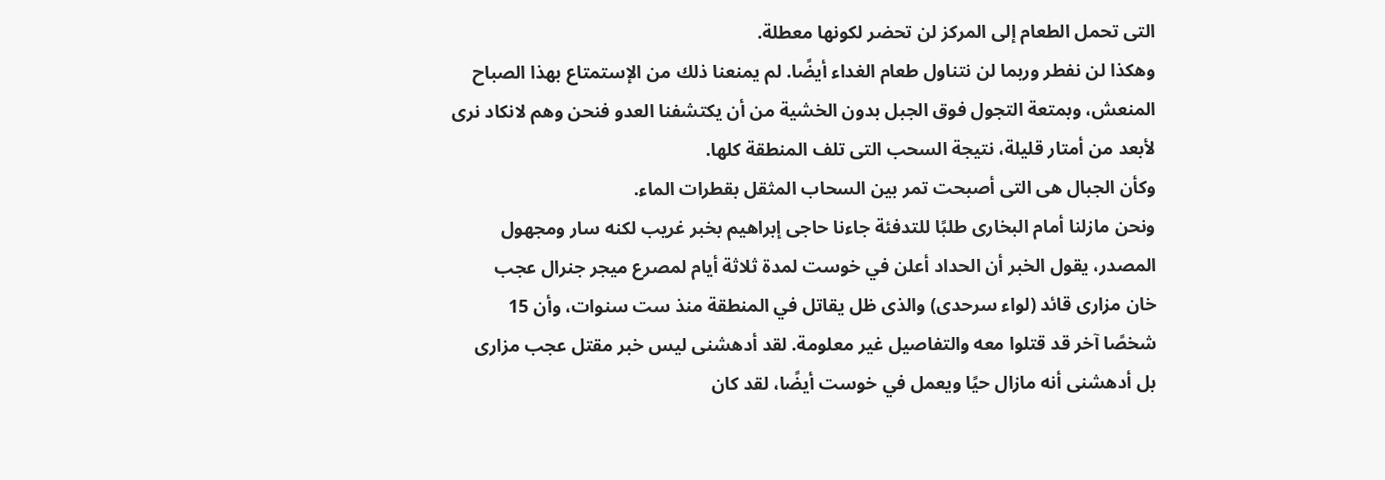التى تحمل الطعام إلى المركز لن تحضر لكونها معطلة.
وهكذا لن نفطر وربما لن نتناول طعام الغداء أيضًا. لم يمنعنا ذلك من الإستمتاع بهذا الصباح
المنعش، وبمتعة التجول فوق الجبل بدون الخشية من أن يكتشفنا العدو فنحن وهم لانكاد نرى
لأبعد من أمتار قليلة، نتيجة السحب التى تلف المنطقة كلها.
وكأن الجبال هى التى أصبحت تمر بين السحاب المثقل بقطرات الماء.
ونحن مازلنا أمام البخارى طلبًا للتدفئة جاءنا حاجى إبراهيم بخبر غريب لكنه سار ومجهول
المصدر، يقول الخبر أن الحداد أعلن في خوست لمدة ثلاثة أيام لمصرع ميجر جنرال عجب
خان مزارى قائد (لواء سرحدى) والذى ظل يقاتل في المنطقة منذ ست سنوات، وأن 15
شخصًا آخر قد قتلوا معه والتفاصيل غير معلومة. لقد أدهشنى ليس خبر مقتل عجب مزارى
بل أدهشنى أنه مازال حيًا ويعمل في خوست أيضًا، لقد كان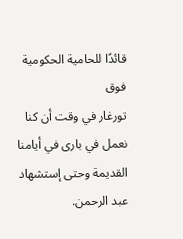قائدًا للحامية الحكومية فوق
تورغار في وقت أن كنا نعمل في بارى في أيامنا القديمة وحتى إستشهاد عبد الرحمن.